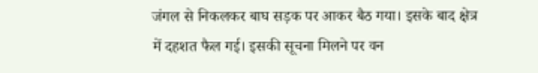जंगल से निकलकर बाघ सड़क पर आकर बैठ गया। इसके बाद क्षेत्र में दहशत फैल गई। इसकी सूचना मिलने पर वन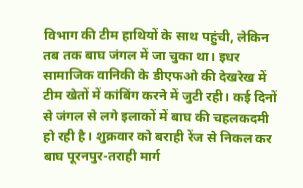विभाग की टीम हाथियों के साथ पहुंची, लेकिन तब तक बाघ जंगल में जा चुका था। इधर सामाजिक वानिकी के डीएफओ की देखरेख में टीम खेतों में कांबिंग करने में जुटी रही। कई दिनों से जंगल से लगे इलाकों में बाघ की चहलकदमी हो रही है। शुक्रवार को बराही रेंज से निकल कर बाघ पूरनपुर-तराही मार्ग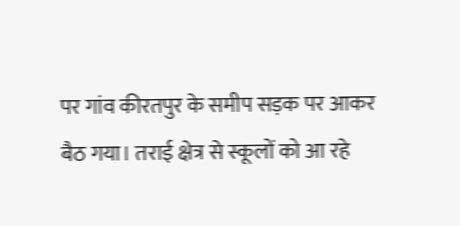पर गांव कीरतपुर के समीप सड़क पर आकर बैठ गया। तराई क्षेत्र से स्कूलों को आ रहे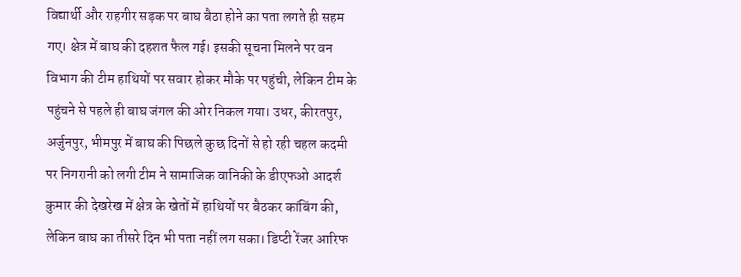विद्यार्थी और राहगीर सड़क पर बाघ बैठा होने का पता लगते ही सहम गए। क्षेत्र में बाघ की दहशत फैल गई। इसकी सूचना मिलने पर वन विभाग की टीम हाथियों पर सवार होकर मौके पर पहुंची, लेकिन टीम के पहुंचने से पहले ही बाघ जंगल की ओर निकल गया। उधर, कीरतपुर, अर्जुनपुर, भीमपुर में बाघ की पिछले कुछ दिनों से हो रही चहल कदमी पर निगरानी को लगी टीम ने सामाजिक वानिकी के डीएफओ आदर्श कुमार की देखरेख में क्षेत्र के खेतों में हाथियों पर बैठकर कांबिंग की, लेकिन बाघ का तीसरे दिन भी पता नहीं लग सका। डिप्टी रेंजर आरिफ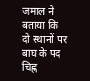जमाल ने बताया कि दो स्थानों पर बाघ के पद चिह्न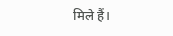मिले हैं।